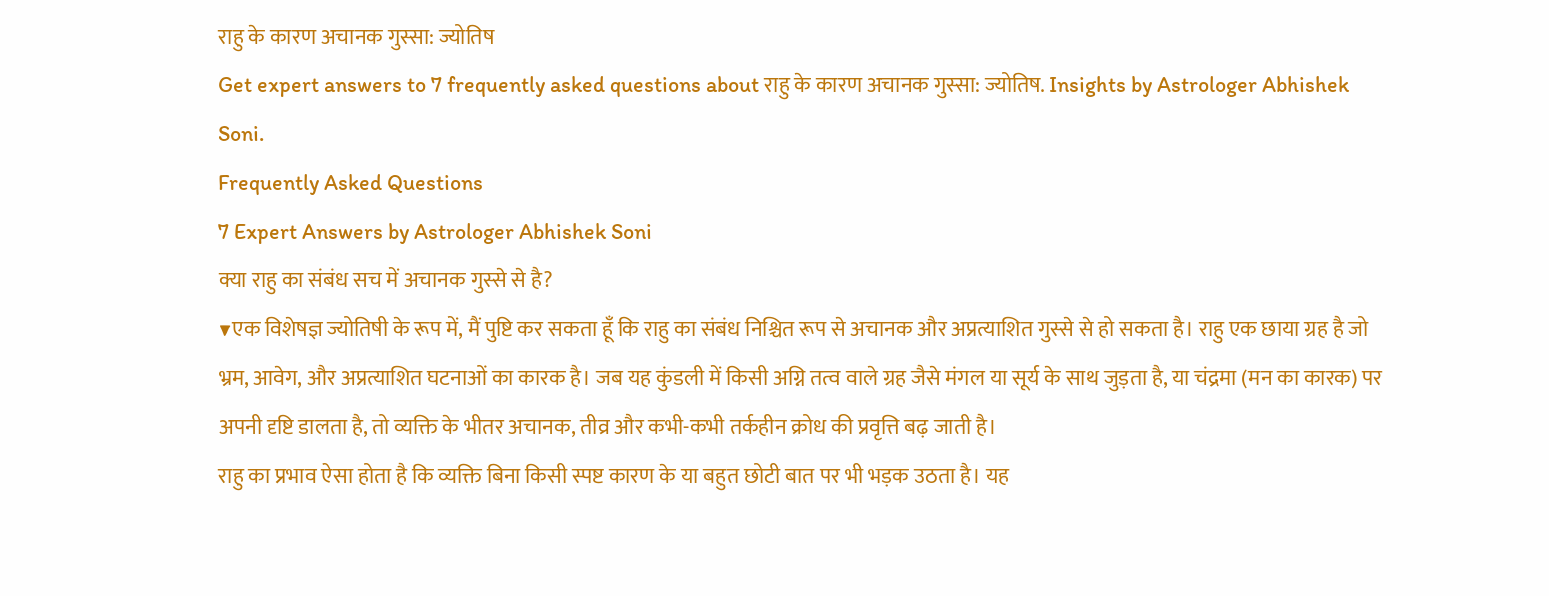राहु के कारण अचानक गुस्सा: ज्योतिष
Get expert answers to 7 frequently asked questions about राहु के कारण अचानक गुस्सा: ज्योतिष. Insights by Astrologer Abhishek Soni.
Frequently Asked Questions
7 Expert Answers by Astrologer Abhishek Soni
क्या राहु का संबंध सच में अचानक गुस्से से है?
▼एक विशेषज्ञ ज्योतिषी के रूप में, मैं पुष्टि कर सकता हूँ कि राहु का संबंध निश्चित रूप से अचानक और अप्रत्याशित गुस्से से हो सकता है। राहु एक छाया ग्रह है जो भ्रम, आवेग, और अप्रत्याशित घटनाओं का कारक है। जब यह कुंडली में किसी अग्नि तत्व वाले ग्रह जैसे मंगल या सूर्य के साथ जुड़ता है, या चंद्रमा (मन का कारक) पर अपनी दृष्टि डालता है, तो व्यक्ति के भीतर अचानक, तीव्र और कभी-कभी तर्कहीन क्रोध की प्रवृत्ति बढ़ जाती है।
राहु का प्रभाव ऐसा होता है कि व्यक्ति बिना किसी स्पष्ट कारण के या बहुत छोटी बात पर भी भड़क उठता है। यह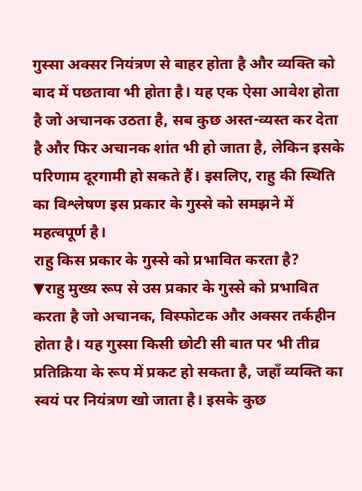गुस्सा अक्सर नियंत्रण से बाहर होता है और व्यक्ति को बाद में पछतावा भी होता है। यह एक ऐसा आवेश होता है जो अचानक उठता है, सब कुछ अस्त-व्यस्त कर देता है और फिर अचानक शांत भी हो जाता है, लेकिन इसके परिणाम दूरगामी हो सकते हैं। इसलिए, राहु की स्थिति का विश्लेषण इस प्रकार के गुस्से को समझने में महत्वपूर्ण है।
राहु किस प्रकार के गुस्से को प्रभावित करता है?
▼राहु मुख्य रूप से उस प्रकार के गुस्से को प्रभावित करता है जो अचानक, विस्फोटक और अक्सर तर्कहीन होता है। यह गुस्सा किसी छोटी सी बात पर भी तीव्र प्रतिक्रिया के रूप में प्रकट हो सकता है, जहाँ व्यक्ति का स्वयं पर नियंत्रण खो जाता है। इसके कुछ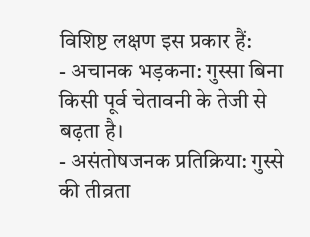विशिष्ट लक्षण इस प्रकार हैं:
- अचानक भड़कना: गुस्सा बिना किसी पूर्व चेतावनी के तेजी से बढ़ता है।
- असंतोषजनक प्रतिक्रिया: गुस्से की तीव्रता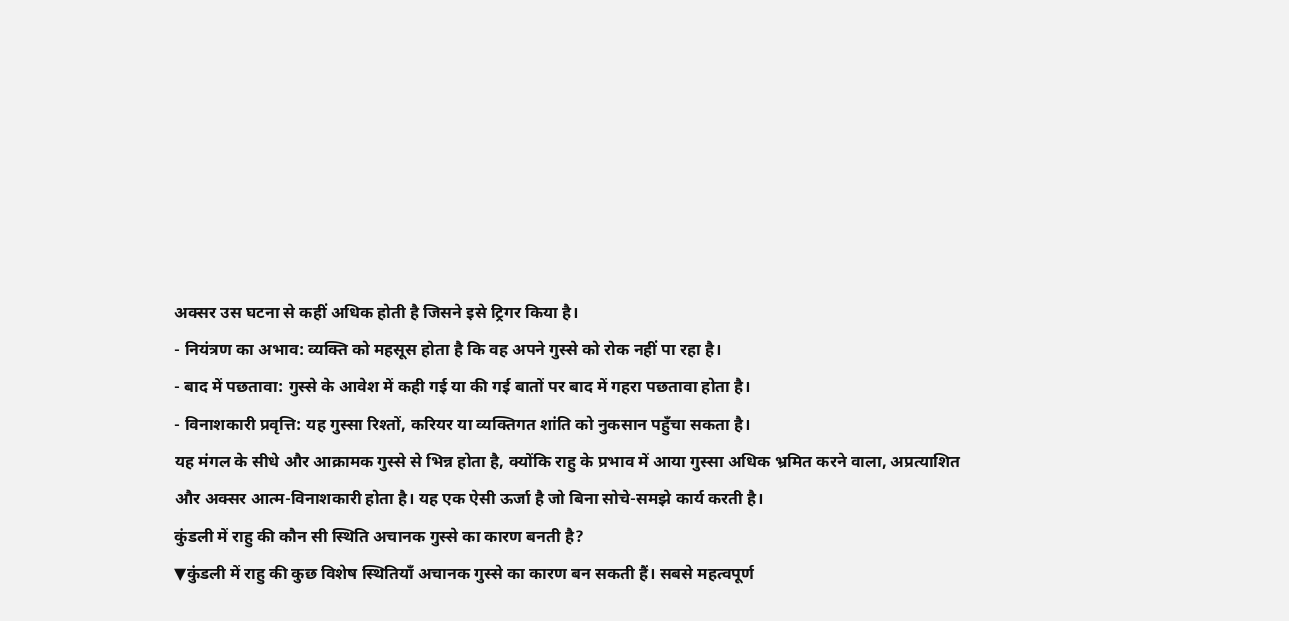अक्सर उस घटना से कहीं अधिक होती है जिसने इसे ट्रिगर किया है।
- नियंत्रण का अभाव: व्यक्ति को महसूस होता है कि वह अपने गुस्से को रोक नहीं पा रहा है।
- बाद में पछतावा: गुस्से के आवेश में कही गई या की गई बातों पर बाद में गहरा पछतावा होता है।
- विनाशकारी प्रवृत्ति: यह गुस्सा रिश्तों, करियर या व्यक्तिगत शांति को नुकसान पहुँचा सकता है।
यह मंगल के सीधे और आक्रामक गुस्से से भिन्न होता है, क्योंकि राहु के प्रभाव में आया गुस्सा अधिक भ्रमित करने वाला, अप्रत्याशित और अक्सर आत्म-विनाशकारी होता है। यह एक ऐसी ऊर्जा है जो बिना सोचे-समझे कार्य करती है।
कुंडली में राहु की कौन सी स्थिति अचानक गुस्से का कारण बनती है?
▼कुंडली में राहु की कुछ विशेष स्थितियाँ अचानक गुस्से का कारण बन सकती हैं। सबसे महत्वपूर्ण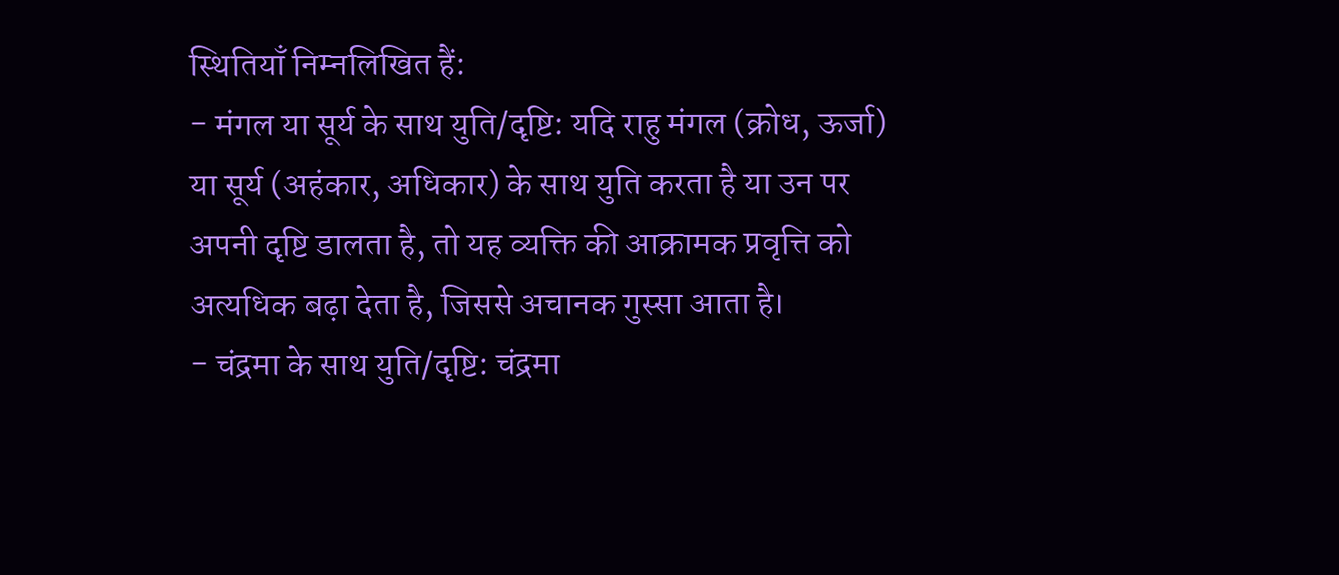स्थितियाँ निम्नलिखित हैं:
- मंगल या सूर्य के साथ युति/दृष्टि: यदि राहु मंगल (क्रोध, ऊर्जा) या सूर्य (अहंकार, अधिकार) के साथ युति करता है या उन पर अपनी दृष्टि डालता है, तो यह व्यक्ति की आक्रामक प्रवृत्ति को अत्यधिक बढ़ा देता है, जिससे अचानक गुस्सा आता है।
- चंद्रमा के साथ युति/दृष्टि: चंद्रमा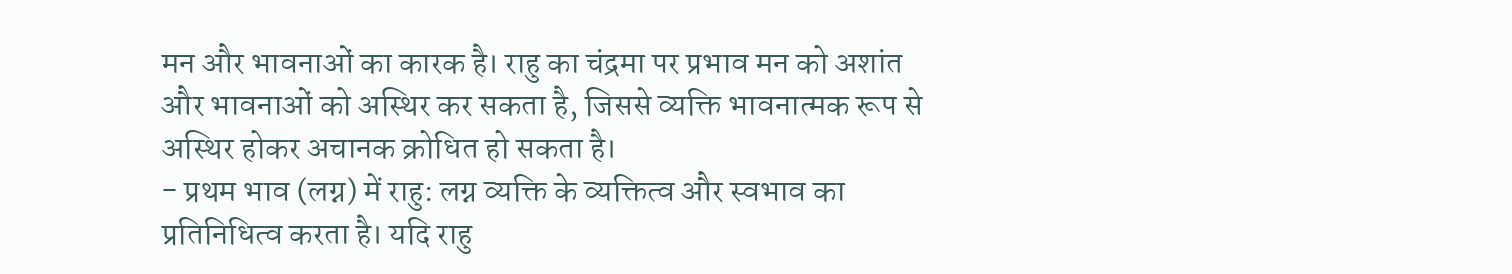मन और भावनाओं का कारक है। राहु का चंद्रमा पर प्रभाव मन को अशांत और भावनाओं को अस्थिर कर सकता है, जिससे व्यक्ति भावनात्मक रूप से अस्थिर होकर अचानक क्रोधित हो सकता है।
- प्रथम भाव (लग्न) में राहु: लग्न व्यक्ति के व्यक्तित्व और स्वभाव का प्रतिनिधित्व करता है। यदि राहु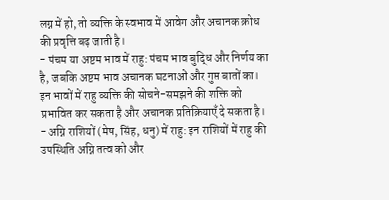लग्न में हो, तो व्यक्ति के स्वभाव में आवेग और अचानक क्रोध की प्रवृत्ति बढ़ जाती है।
- पंचम या अष्टम भाव में राहु: पंचम भाव बुद्धि और निर्णय का है, जबकि अष्टम भाव अचानक घटनाओं और गुप्त बातों का। इन भावों में राहु व्यक्ति की सोचने-समझने की शक्ति को प्रभावित कर सकता है और अचानक प्रतिक्रियाएँ दे सकता है।
- अग्नि राशियों (मेष, सिंह, धनु) में राहु: इन राशियों में राहु की उपस्थिति अग्नि तत्व को और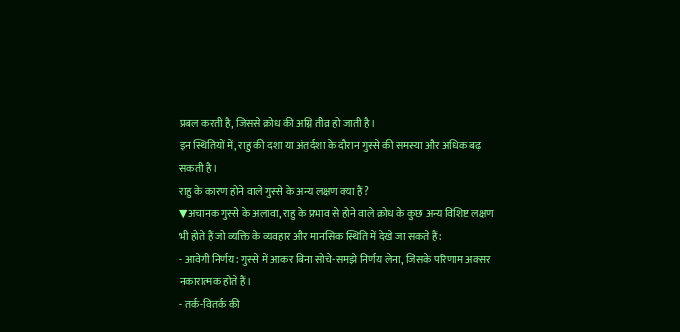प्रबल करती है, जिससे क्रोध की अग्नि तीव्र हो जाती है।
इन स्थितियों में, राहु की दशा या अंतर्दशा के दौरान गुस्से की समस्या और अधिक बढ़ सकती है।
राहु के कारण होने वाले गुस्से के अन्य लक्षण क्या हैं?
▼अचानक गुस्से के अलावा, राहु के प्रभाव से होने वाले क्रोध के कुछ अन्य विशिष्ट लक्षण भी होते हैं जो व्यक्ति के व्यवहार और मानसिक स्थिति में देखे जा सकते हैं:
- आवेगी निर्णय: गुस्से में आकर बिना सोचे-समझे निर्णय लेना, जिसके परिणाम अक्सर नकारात्मक होते हैं।
- तर्क-वितर्क की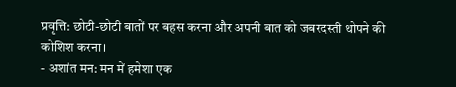प्रवृत्ति: छोटी-छोटी बातों पर बहस करना और अपनी बात को जबरदस्ती थोपने की कोशिश करना।
- अशांत मन: मन में हमेशा एक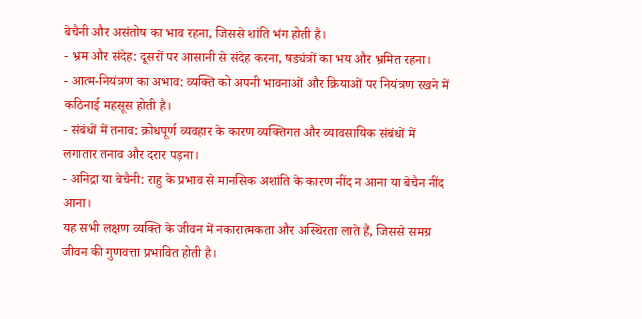बेचैनी और असंतोष का भाव रहना, जिससे शांति भंग होती है।
- भ्रम और संदेह: दूसरों पर आसानी से संदेह करना, षड्यंत्रों का भय और भ्रमित रहना।
- आत्म-नियंत्रण का अभाव: व्यक्ति को अपनी भावनाओं और क्रियाओं पर नियंत्रण रखने में कठिनाई महसूस होती है।
- संबंधों में तनाव: क्रोधपूर्ण व्यवहार के कारण व्यक्तिगत और व्यावसायिक संबंधों में लगातार तनाव और दरार पड़ना।
- अनिद्रा या बेचैनी: राहु के प्रभाव से मानसिक अशांति के कारण नींद न आना या बेचैन नींद आना।
यह सभी लक्षण व्यक्ति के जीवन में नकारात्मकता और अस्थिरता लाते हैं, जिससे समग्र जीवन की गुणवत्ता प्रभावित होती है।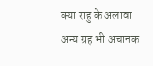क्या राहु के अलावा अन्य ग्रह भी अचानक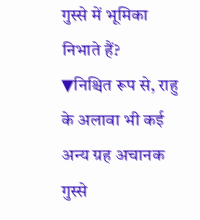गुस्से में भूमिका निभाते हैं?
▼निश्चित रूप से, राहु के अलावा भी कई अन्य ग्रह अचानक गुस्से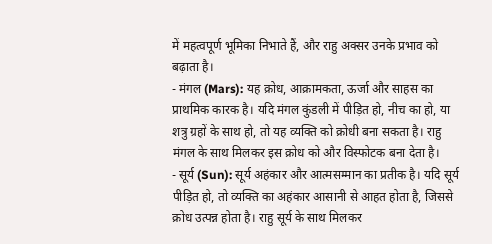में महत्वपूर्ण भूमिका निभाते हैं, और राहु अक्सर उनके प्रभाव को बढ़ाता है।
- मंगल (Mars): यह क्रोध, आक्रामकता, ऊर्जा और साहस का प्राथमिक कारक है। यदि मंगल कुंडली में पीड़ित हो, नीच का हो, या शत्रु ग्रहों के साथ हो, तो यह व्यक्ति को क्रोधी बना सकता है। राहु मंगल के साथ मिलकर इस क्रोध को और विस्फोटक बना देता है।
- सूर्य (Sun): सूर्य अहंकार और आत्मसम्मान का प्रतीक है। यदि सूर्य पीड़ित हो, तो व्यक्ति का अहंकार आसानी से आहत होता है, जिससे क्रोध उत्पन्न होता है। राहु सूर्य के साथ मिलकर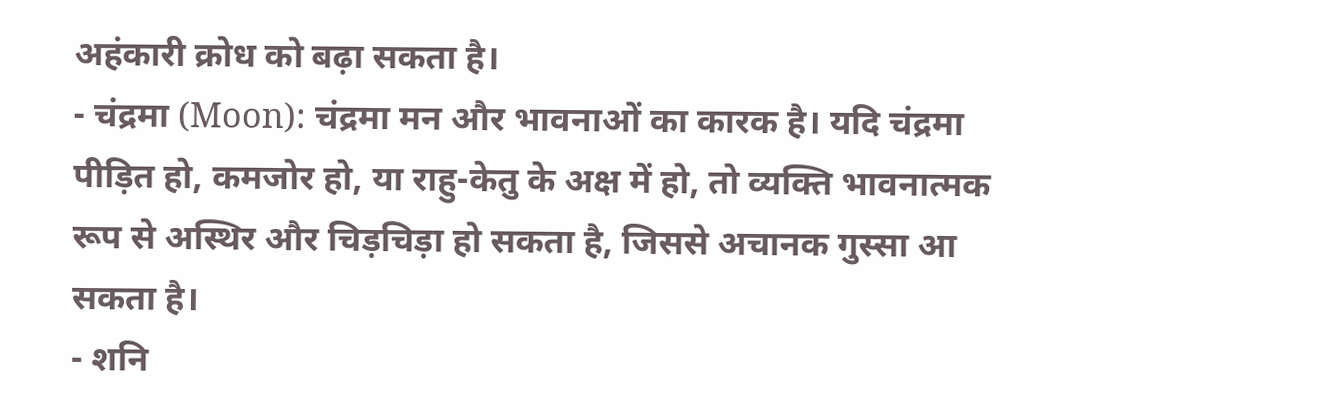अहंकारी क्रोध को बढ़ा सकता है।
- चंद्रमा (Moon): चंद्रमा मन और भावनाओं का कारक है। यदि चंद्रमा पीड़ित हो, कमजोर हो, या राहु-केतु के अक्ष में हो, तो व्यक्ति भावनात्मक रूप से अस्थिर और चिड़चिड़ा हो सकता है, जिससे अचानक गुस्सा आ सकता है।
- शनि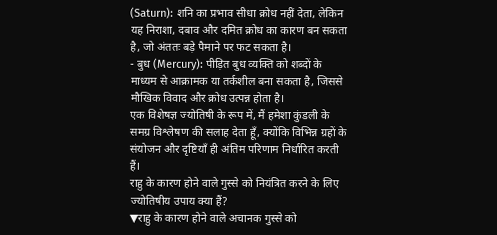(Saturn): शनि का प्रभाव सीधा क्रोध नहीं देता, लेकिन यह निराशा, दबाव और दमित क्रोध का कारण बन सकता है, जो अंततः बड़े पैमाने पर फट सकता है।
- बुध (Mercury): पीड़ित बुध व्यक्ति को शब्दों के माध्यम से आक्रामक या तर्कशील बना सकता है, जिससे मौखिक विवाद और क्रोध उत्पन्न होता है।
एक विशेषज्ञ ज्योतिषी के रूप में, मैं हमेशा कुंडली के समग्र विश्लेषण की सलाह देता हूँ, क्योंकि विभिन्न ग्रहों के संयोजन और दृष्टियाँ ही अंतिम परिणाम निर्धारित करती हैं।
राहु के कारण होने वाले गुस्से को नियंत्रित करने के लिए ज्योतिषीय उपाय क्या हैं?
▼राहु के कारण होने वाले अचानक गुस्से को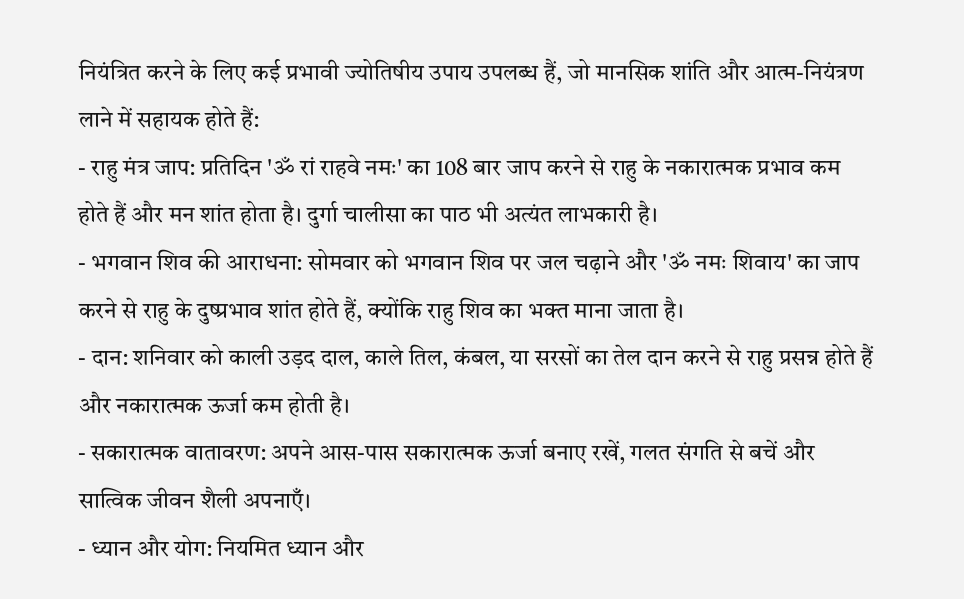नियंत्रित करने के लिए कई प्रभावी ज्योतिषीय उपाय उपलब्ध हैं, जो मानसिक शांति और आत्म-नियंत्रण लाने में सहायक होते हैं:
- राहु मंत्र जाप: प्रतिदिन 'ॐ रां राहवे नमः' का 108 बार जाप करने से राहु के नकारात्मक प्रभाव कम होते हैं और मन शांत होता है। दुर्गा चालीसा का पाठ भी अत्यंत लाभकारी है।
- भगवान शिव की आराधना: सोमवार को भगवान शिव पर जल चढ़ाने और 'ॐ नमः शिवाय' का जाप करने से राहु के दुष्प्रभाव शांत होते हैं, क्योंकि राहु शिव का भक्त माना जाता है।
- दान: शनिवार को काली उड़द दाल, काले तिल, कंबल, या सरसों का तेल दान करने से राहु प्रसन्न होते हैं और नकारात्मक ऊर्जा कम होती है।
- सकारात्मक वातावरण: अपने आस-पास सकारात्मक ऊर्जा बनाए रखें, गलत संगति से बचें और सात्विक जीवन शैली अपनाएँ।
- ध्यान और योग: नियमित ध्यान और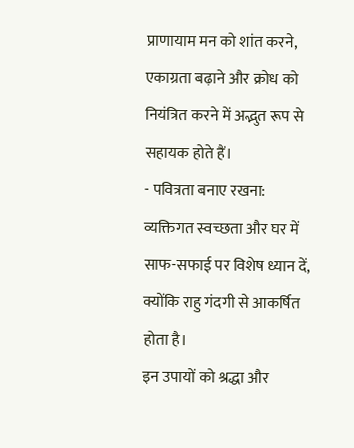प्राणायाम मन को शांत करने, एकाग्रता बढ़ाने और क्रोध को नियंत्रित करने में अद्भुत रूप से सहायक होते हैं।
- पवित्रता बनाए रखना: व्यक्तिगत स्वच्छता और घर में साफ-सफाई पर विशेष ध्यान दें, क्योंकि राहु गंदगी से आकर्षित होता है।
इन उपायों को श्रद्धा और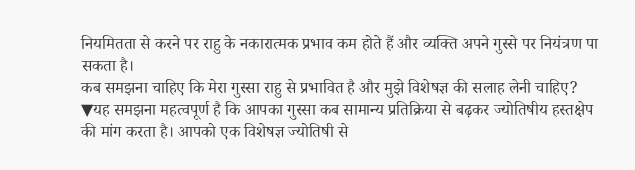नियमितता से करने पर राहु के नकारात्मक प्रभाव कम होते हैं और व्यक्ति अपने गुस्से पर नियंत्रण पा सकता है।
कब समझना चाहिए कि मेरा गुस्सा राहु से प्रभावित है और मुझे विशेषज्ञ की सलाह लेनी चाहिए?
▼यह समझना महत्वपूर्ण है कि आपका गुस्सा कब सामान्य प्रतिक्रिया से बढ़कर ज्योतिषीय हस्तक्षेप की मांग करता है। आपको एक विशेषज्ञ ज्योतिषी से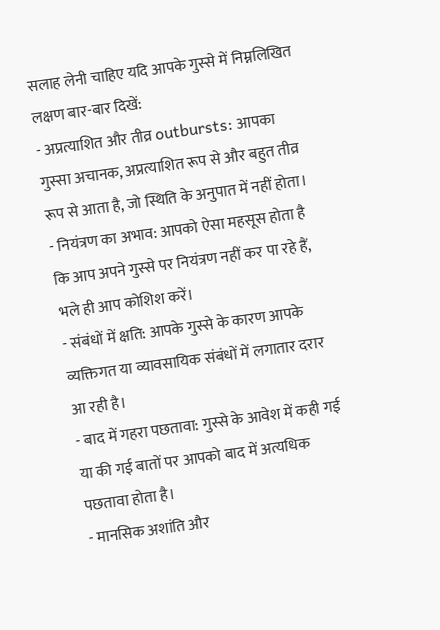सलाह लेनी चाहिए यदि आपके गुस्से में निम्नलिखित लक्षण बार-बार दिखें:
- अप्रत्याशित और तीव्र outbursts: आपका गुस्सा अचानक, अप्रत्याशित रूप से और बहुत तीव्र रूप से आता है, जो स्थिति के अनुपात में नहीं होता।
- नियंत्रण का अभाव: आपको ऐसा महसूस होता है कि आप अपने गुस्से पर नियंत्रण नहीं कर पा रहे हैं, भले ही आप कोशिश करें।
- संबंधों में क्षति: आपके गुस्से के कारण आपके व्यक्तिगत या व्यावसायिक संबंधों में लगातार दरार आ रही है।
- बाद में गहरा पछतावा: गुस्से के आवेश में कही गई या की गई बातों पर आपको बाद में अत्यधिक पछतावा होता है।
- मानसिक अशांति और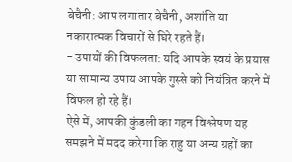बेचैनी: आप लगातार बेचैनी, अशांति या नकारात्मक विचारों से घिरे रहते हैं।
- उपायों की विफलता: यदि आपके स्वयं के प्रयास या सामान्य उपाय आपके गुस्से को नियंत्रित करने में विफल हो रहे हैं।
ऐसे में, आपकी कुंडली का गहन विश्लेषण यह समझने में मदद करेगा कि राहु या अन्य ग्रहों का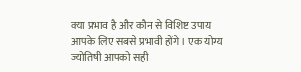क्या प्रभाव है और कौन से विशिष्ट उपाय आपके लिए सबसे प्रभावी होंगे। एक योग्य ज्योतिषी आपको सही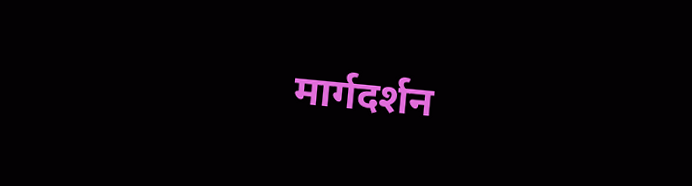मार्गदर्शन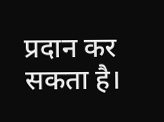प्रदान कर सकता है।